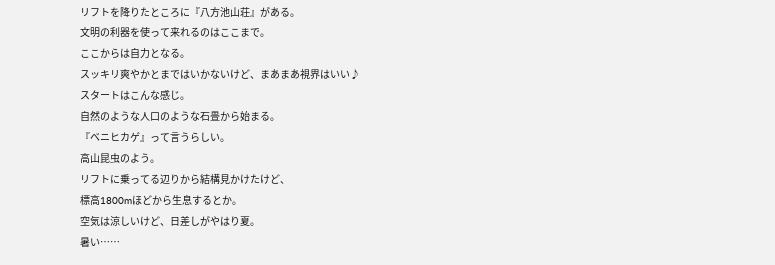リフトを降りたところに『八方池山荘』がある。
文明の利器を使って来れるのはここまで。
ここからは自力となる。
スッキリ爽やかとまではいかないけど、まあまあ視界はいい♪
スタートはこんな感じ。
自然のような人口のような石畳から始まる。
『ベニヒカゲ』って言うらしい。
高山昆虫のよう。
リフトに乗ってる辺りから結構見かけたけど、
標高1800mほどから生息するとか。
空気は涼しいけど、日差しがやはり夏。
暑い……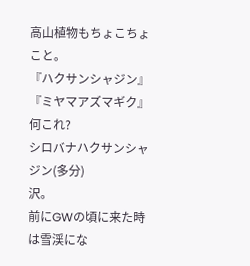高山植物もちょこちょこと。
『ハクサンシャジン』
『ミヤマアズマギク』
何これ?
シロバナハクサンシャジン(多分)
沢。
前にGWの頃に来た時は雪渓にな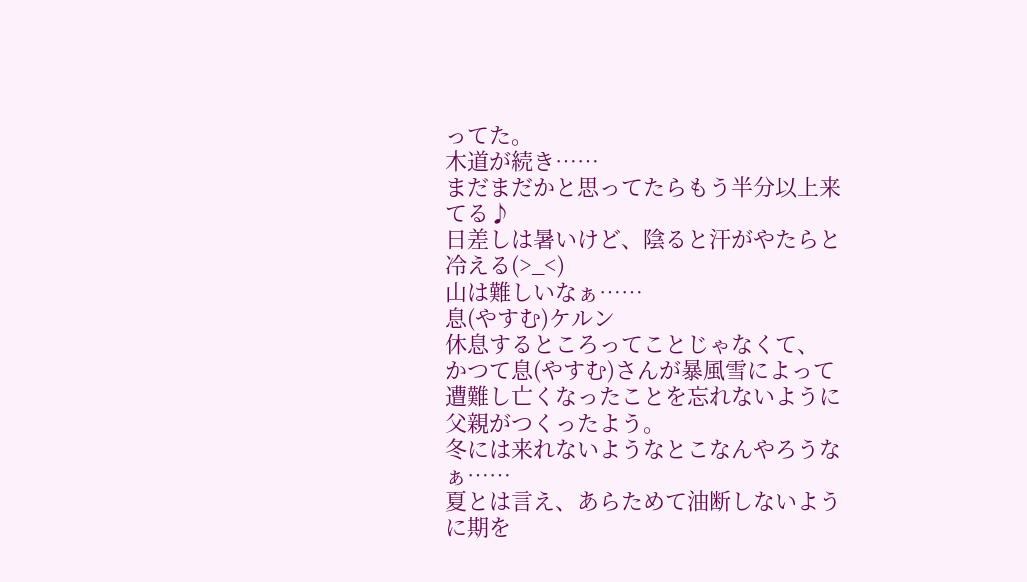ってた。
木道が続き……
まだまだかと思ってたらもう半分以上来てる♪
日差しは暑いけど、陰ると汗がやたらと冷える(>_<)
山は難しいなぁ……
息(やすむ)ケルン
休息するところってことじゃなくて、
かつて息(やすむ)さんが暴風雪によって遭難し亡くなったことを忘れないように父親がつくったよう。
冬には来れないようなとこなんやろうなぁ……
夏とは言え、あらためて油断しないように期を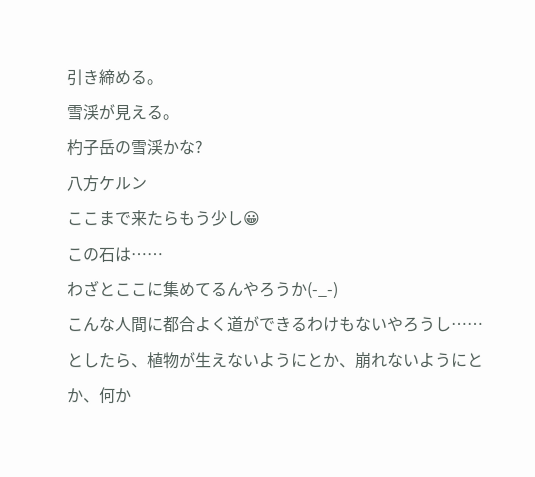引き締める。
雪渓が見える。
杓子岳の雪渓かな?
八方ケルン
ここまで来たらもう少し😀
この石は……
わざとここに集めてるんやろうか(-_-)
こんな人間に都合よく道ができるわけもないやろうし……
としたら、植物が生えないようにとか、崩れないようにとか、何か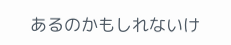あるのかもしれないけ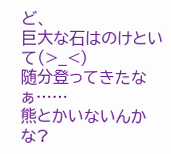ど、
巨大な石はのけといて(>_<)
随分登ってきたなぁ……
熊とかいないんかな?